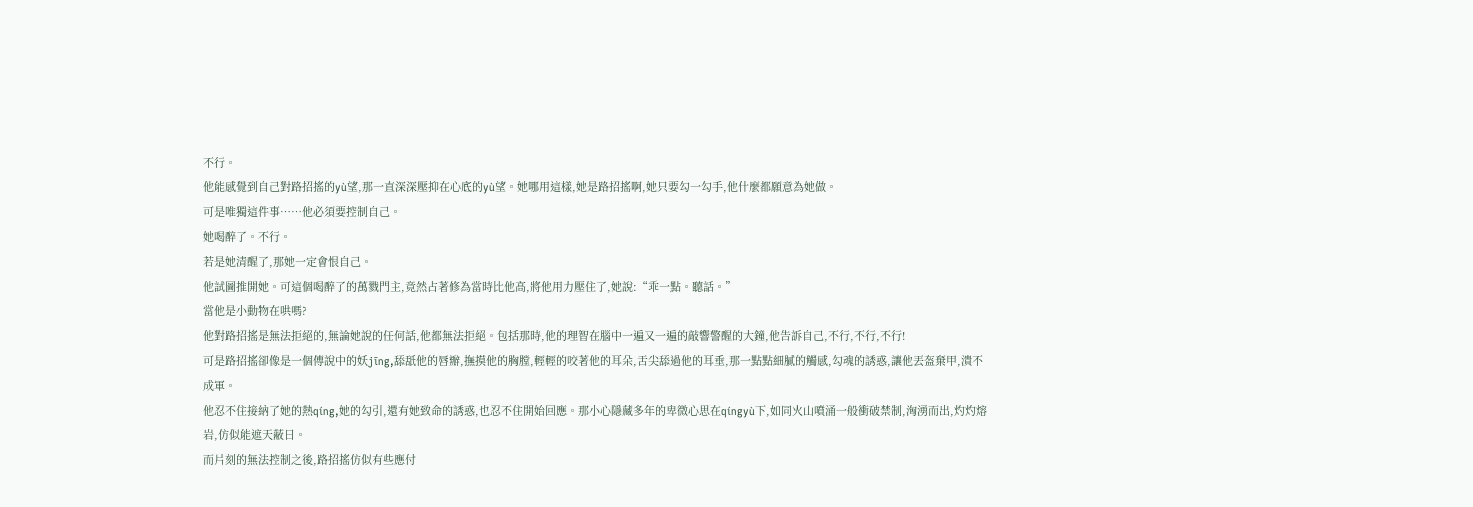不行。
他能感覺到自己對路招搖的yù望,那一直深深壓抑在心底的yù望。她哪用這樣,她是路招搖啊,她只要勾一勾手,他什麼都願意為她做。
可是唯獨這件事……他必須要控制自己。
她喝醉了。不行。
若是她清醒了,那她一定會恨自己。
他試圖推開她。可這個喝醉了的萬戮門主,竟然占著修為當時比他高,將他用力壓住了,她說:“乖一點。聽話。”
當他是小動物在哄嗎?
他對路招搖是無法拒絕的,無論她說的任何話,他都無法拒絕。包括那時,他的理智在腦中一遍又一遍的敲響警醒的大鐘,他告訴自己,不行,不行,不行!
可是路招搖卻像是一個傳說中的妖jīng,舔舐他的唇瓣,撫摸他的胸膛,輕輕的咬著他的耳朵,舌尖舔過他的耳垂,那一點點細膩的觸感,勾魂的誘惑,讓他丟盔棄甲,潰不成軍。
他忍不住接納了她的熱qíng,她的勾引,還有她致命的誘惑,也忍不住開始回應。那小心隱藏多年的卑微心思在qíngyù下,如同火山噴涌一般衝破禁制,洶湧而出,灼灼熔岩,仿似能遮天蔽日。
而片刻的無法控制之後,路招搖仿似有些應付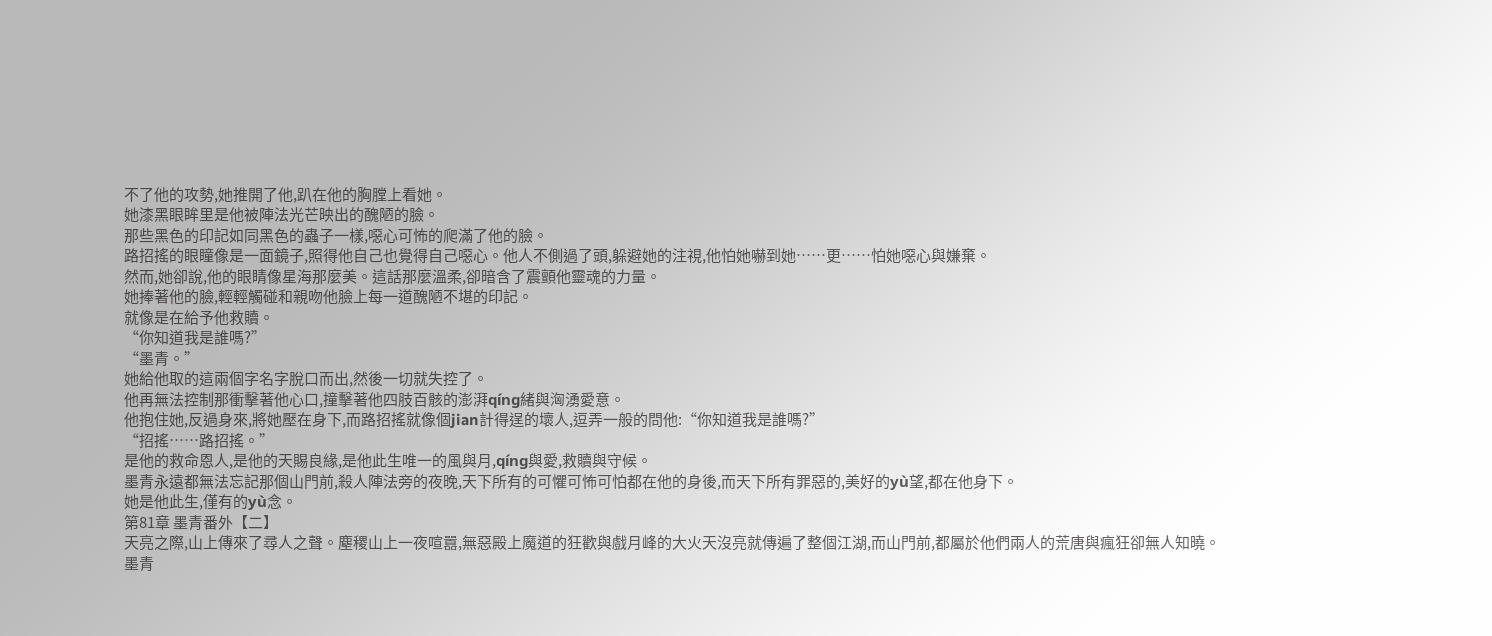不了他的攻勢,她推開了他,趴在他的胸膛上看她。
她漆黑眼眸里是他被陣法光芒映出的醜陋的臉。
那些黑色的印記如同黑色的蟲子一樣,噁心可怖的爬滿了他的臉。
路招搖的眼瞳像是一面鏡子,照得他自己也覺得自己噁心。他人不側過了頭,躲避她的注視,他怕她嚇到她……更……怕她噁心與嫌棄。
然而,她卻說,他的眼睛像星海那麼美。這話那麼溫柔,卻暗含了震顫他靈魂的力量。
她捧著他的臉,輕輕觸碰和親吻他臉上每一道醜陋不堪的印記。
就像是在給予他救贖。
“你知道我是誰嗎?”
“墨青。”
她給他取的這兩個字名字脫口而出,然後一切就失控了。
他再無法控制那衝擊著他心口,撞擊著他四肢百骸的澎湃qíng緒與洶湧愛意。
他抱住她,反過身來,將她壓在身下,而路招搖就像個jian計得逞的壞人,逗弄一般的問他:“你知道我是誰嗎?”
“招搖……路招搖。”
是他的救命恩人,是他的天賜良緣,是他此生唯一的風與月,qíng與愛,救贖與守候。
墨青永遠都無法忘記那個山門前,殺人陣法旁的夜晚,天下所有的可懼可怖可怕都在他的身後,而天下所有罪惡的,美好的yù望,都在他身下。
她是他此生,僅有的yù念。
第81章 墨青番外【二】
天亮之際,山上傳來了尋人之聲。塵稷山上一夜喧囂,無惡殿上魔道的狂歡與戲月峰的大火天沒亮就傳遍了整個江湖,而山門前,都屬於他們兩人的荒唐與瘋狂卻無人知曉。
墨青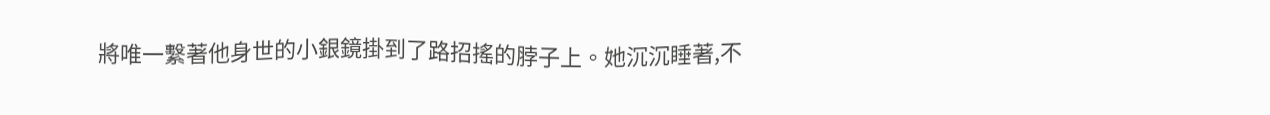將唯一繫著他身世的小銀鏡掛到了路招搖的脖子上。她沉沉睡著,不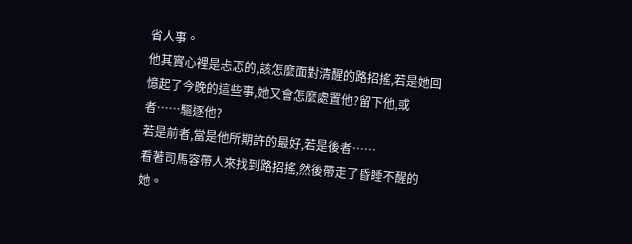省人事。
他其實心裡是忐忑的,該怎麼面對清醒的路招搖,若是她回憶起了今晚的這些事,她又會怎麼處置他?留下他,或者……驅逐他?
若是前者,當是他所期許的最好,若是後者……
看著司馬容帶人來找到路招搖,然後帶走了昏睡不醒的她。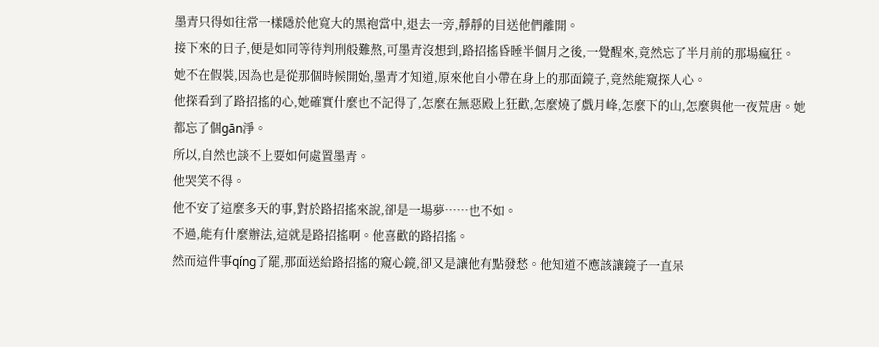墨青只得如往常一樣隱於他寬大的黑袍當中,退去一旁,靜靜的目送他們離開。
接下來的日子,便是如同等待判刑般難熬,可墨青沒想到,路招搖昏睡半個月之後,一覺醒來,竟然忘了半月前的那場瘋狂。
她不在假裝,因為也是從那個時候開始,墨青才知道,原來他自小帶在身上的那面鏡子,竟然能窺探人心。
他探看到了路招搖的心,她確實什麼也不記得了,怎麼在無惡殿上狂歡,怎麼燒了戲月峰,怎麼下的山,怎麼與他一夜荒唐。她都忘了個gān淨。
所以,自然也談不上要如何處置墨青。
他哭笑不得。
他不安了這麼多天的事,對於路招搖來說,卻是一場夢……也不如。
不過,能有什麼辦法,這就是路招搖啊。他喜歡的路招搖。
然而這件事qíng了罷,那面送給路招搖的窺心鏡,卻又是讓他有點發愁。他知道不應該讓鏡子一直呆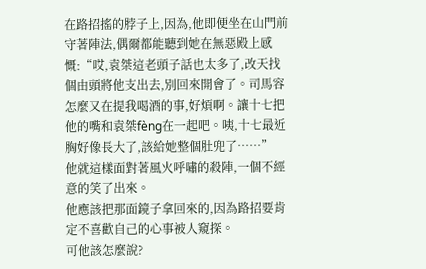在路招搖的脖子上,因為,他即便坐在山門前守著陣法,偶爾都能聽到她在無惡殿上感慨:“哎,袁桀這老頭子話也太多了,改天找個由頭將他支出去,別回來開會了。司馬容怎麼又在提我喝酒的事,好煩啊。讓十七把他的嘴和袁桀fèng在一起吧。咦,十七最近胸好像長大了,該給她整個肚兜了……”
他就這樣面對著風火呼嘯的殺陣,一個不經意的笑了出來。
他應該把那面鏡子拿回來的,因為路招要肯定不喜歡自己的心事被人窺探。
可他該怎麼說?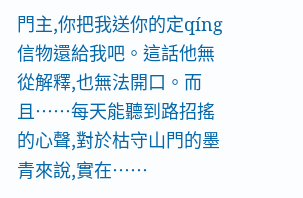門主,你把我送你的定qíng信物還給我吧。這話他無從解釋,也無法開口。而且……每天能聽到路招搖的心聲,對於枯守山門的墨青來說,實在……